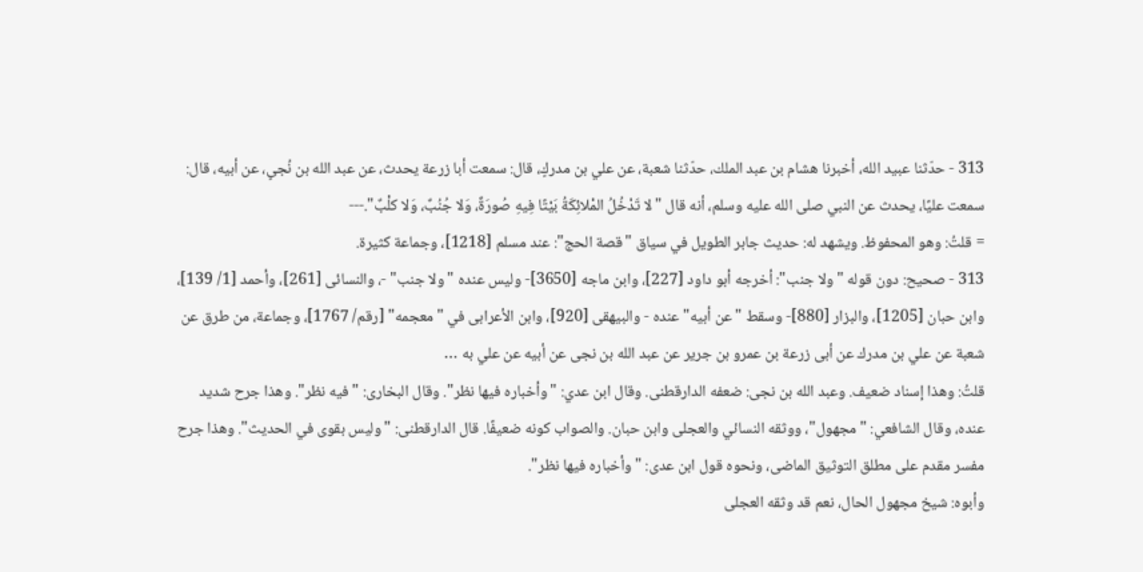313 - حدّثنا عبيد الله، أخبرنا هشام بن عبد الملك، حدّثنا شعبة، عن علي بن مدركٍ، قال: سمعت أبا زرعة يحدث، عن عبد الله بن نُجىٍ، عن أبيه، قال: سمعت عليًا، يحدث عن النبي صلى الله عليه وسلم، أنه قال "لا تَدْخُلُ المْلائِكَةُ بَيْتًا فِيهِ صُورَةٌ، وَلا جُنُبٌ، وَلا كلْبٌ".---
= قلتُ: وهو المحفوظ. ويشهد له: حديث جابر الطويل في سياق "قصة الحج": عند مسلم [1218]، وجماعة كثيرة.
313 - صحيح: دون قوله "ولا جنب": أخرجه أبو داود [227]، وابن ماجه [3650]- وليس عنده "ولا جنب" -، والنسائى [261]، وأحمد [1/ 139]، وابن حبان [1205]، والبزار [880]- وسقط "عن أبيه" عنده - والبيهقى [920]، وابن الأعرابى في "معجمه" [رقم/ 1767]، وجماعة، من طرق عن شعبة عن علي بن مدرك عن أبى زرعة بن عمرو بن جرير عن عبد الله بن نجى عن أبيه عن علي به …
قلتُ: وهذا إسناد ضعيف. وعبد الله بن نجى: ضعفه الدارقطنى. وقال ابن عدي: "وأخباره فيها نظر". وقال البخارى: "فيه نظر". وهذا جرح شديد عنده، وقال الشافعي: "مجهول"، ووثقه النسائي والعجلى وابن حبان. والصواب كونه ضعيفًا. قال الدارقطنى: "وليس بقوى في الحديث". وهذا جرح مفسر مقدم على مطلق التوثيق الماضى، ونحوه قول ابن عدى: "وأخباره فيها نظر".
وأبوه: شيخ مجهول الحال، نعم قد وثقه العجلى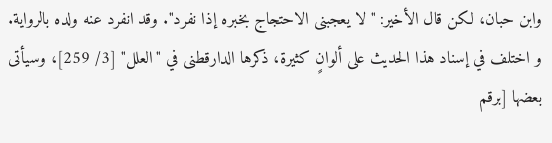وابن حبان، لكن قال الأخير: "لا يعجبنى الاحتجاج بخبره إذا نفرد". وقد انفرد عنه ولده بالرواية. و اختلف في إسناد هذا الحديث على ألوانٍ كثيرة، ذكرها الدارقطنى في "العلل" [3/ 259]، وسيأتى بعضها [برقم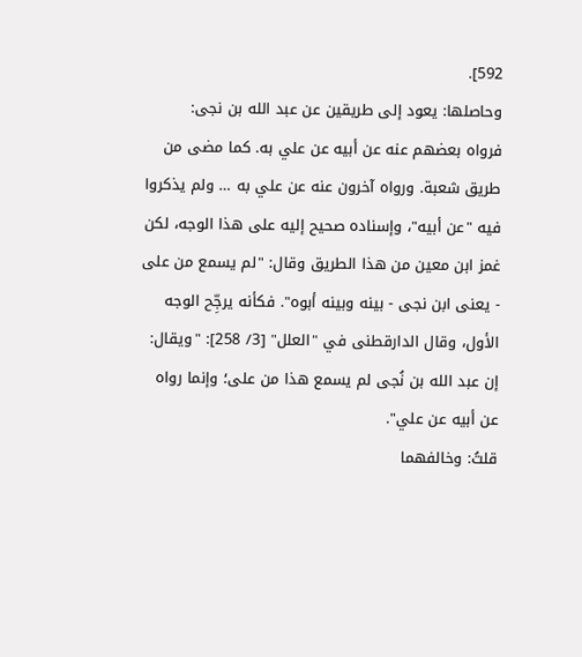592].
وحاصلها: يعود إلى طريقين عن عبد الله بن نجى:
فرواه بعضهم عنه عن أبيه عن علي به. كما مضى من طريق شعبة. ورواه آخرون عنه عن علي به … ولم يذكروا فيه "عن أبيه"، وإسناده صحيح إليه على هذا الوجه، لكن غمز ابن معين من هذا الطريق وقال: "لم يسمع من على - يعنى ابن نجى - بينه وبينه أبوه". فكأنه يرجِّح الوجه الأول، وقال الدارقطنى في "العلل" [3/ 258]: "ويقال: إن عبد الله بن نُجى لم يسمع هذا من على؛ وإنما رواه عن أبيه عن علي".
قلتُ: وخالفهما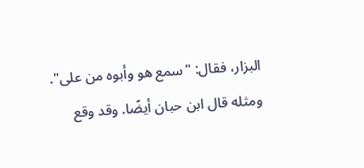البزار، فقال: "سمع هو وأبوه من على". ومثله قال ابن حبان أيضًا. وقد وقع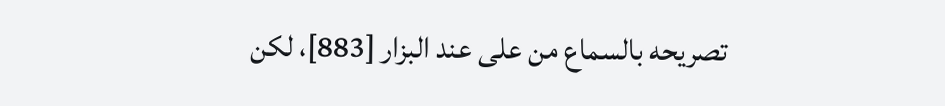تصريحه بالسماع من على عند البزار [883]، لكن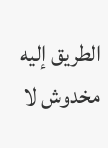الطريق إليه مخدوش لا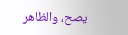يصح، والظاهر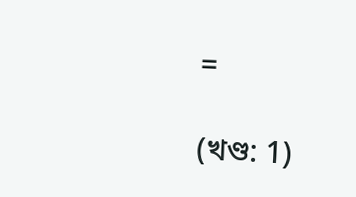=

(খণ্ড: 1)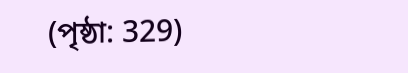(পৃষ্ঠা: 329)